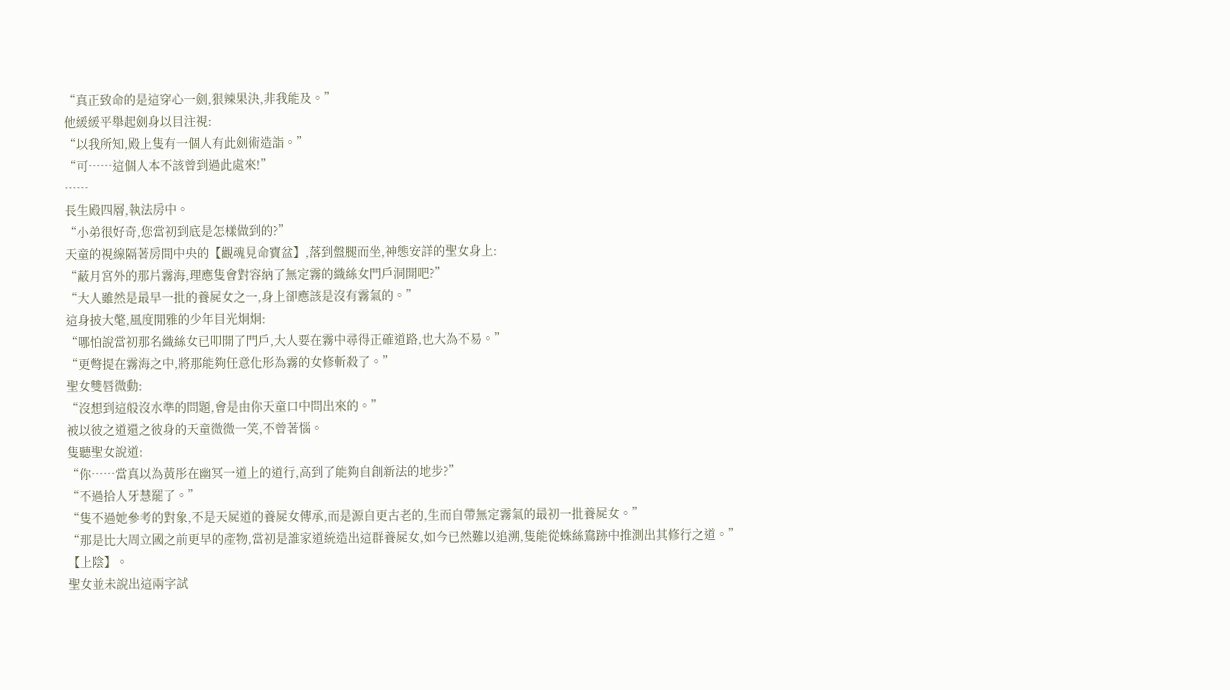“真正致命的是這穿心一劍,狠辣果決,非我能及。”
他緩緩平舉起劍身以目注視:
“以我所知,殿上隻有一個人有此劍術造詣。”
“可……這個人本不該曾到過此處來!”
……
長生殿四層,執法房中。
“小弟很好奇,您當初到底是怎樣做到的?”
天童的視線隔著房間中央的【觀魂見命寶盆】,落到盤腿而坐,神態安詳的聖女身上:
“蔽月宮外的那片霧海,理應隻會對容納了無定霧的織絲女門戶洞開吧?”
“大人雖然是最早一批的養屍女之一,身上卻應該是沒有霧氣的。”
這身披大氅,風度閒雅的少年目光炯炯:
“哪怕說當初那名織絲女已叩開了門戶,大人要在霧中尋得正確道路,也大為不易。”
“更彆提在霧海之中,將那能夠任意化形為霧的女修斬殺了。”
聖女雙唇微動:
“沒想到這般沒水準的問題,會是由你天童口中問出來的。”
被以彼之道還之彼身的天童微微一笑,不曾著惱。
隻聽聖女說道:
“你……當真以為黃彤在幽冥一道上的道行,高到了能夠自創新法的地步?”
“不過拾人牙慧罷了。”
“隻不過她參考的對象,不是天屍道的養屍女傳承,而是源自更古老的,生而自帶無定霧氣的最初一批養屍女。”
“那是比大周立國之前更早的產物,當初是誰家道統造出這群養屍女,如今已然難以追溯,隻能從蛛絲鴦跡中推測出其修行之道。”
【上陰】。
聖女並未說出這兩字試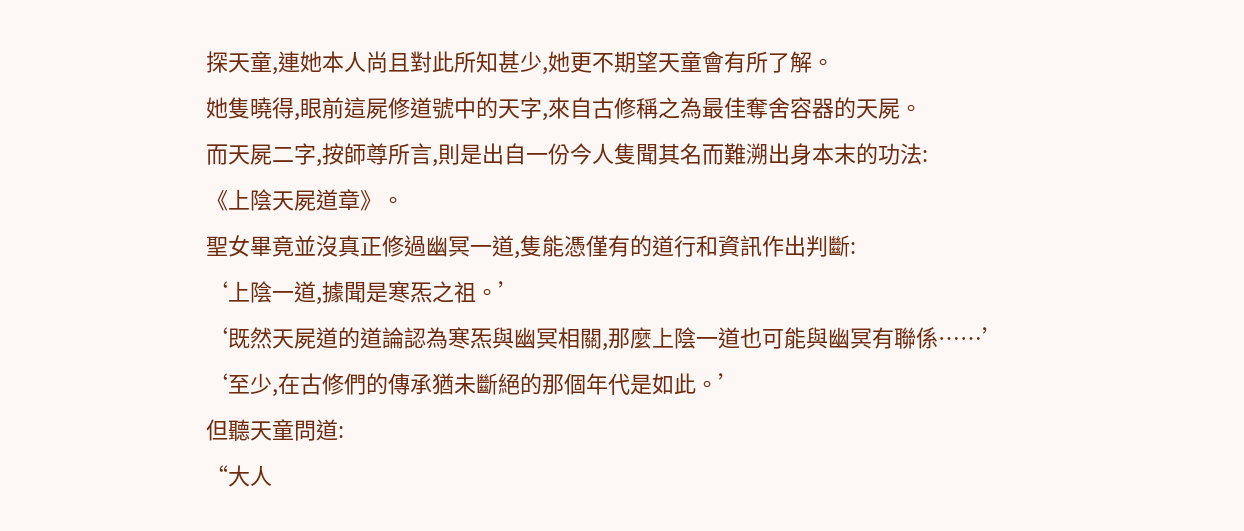探天童,連她本人尚且對此所知甚少,她更不期望天童會有所了解。
她隻曉得,眼前這屍修道號中的天字,來自古修稱之為最佳奪舍容器的天屍。
而天屍二字,按師尊所言,則是出自一份今人隻聞其名而難溯出身本末的功法:
《上陰天屍道章》。
聖女畢竟並沒真正修過幽冥一道,隻能憑僅有的道行和資訊作出判斷:
‘上陰一道,據聞是寒炁之祖。’
‘既然天屍道的道論認為寒炁與幽冥相關,那麼上陰一道也可能與幽冥有聯係……’
‘至少,在古修們的傳承猶未斷絕的那個年代是如此。’
但聽天童問道:
“大人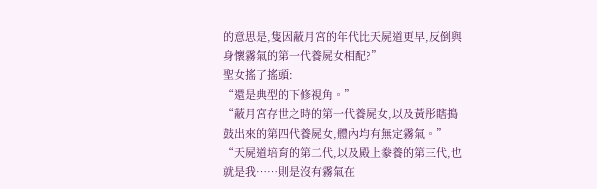的意思是,隻因蔽月宮的年代比天屍道更早,反倒與身懷霧氣的第一代養屍女相配?”
聖女搖了搖頭:
“還是典型的下修視角。”
“蔽月宮存世之時的第一代養屍女,以及黃彤瞎搗鼓出來的第四代養屍女,體內均有無定霧氣。”
“天屍道培育的第二代,以及殿上豢養的第三代,也就是我……則是沒有霧氣在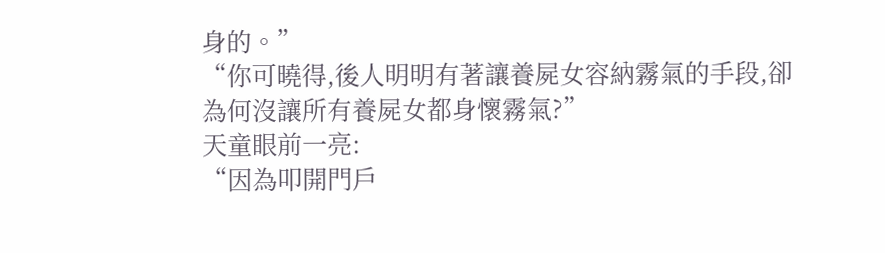身的。”
“你可曉得,後人明明有著讓養屍女容納霧氣的手段,卻為何沒讓所有養屍女都身懷霧氣?”
天童眼前一亮:
“因為叩開門戶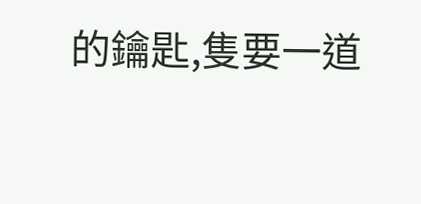的鑰匙,隻要一道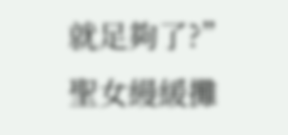就足夠了?”
聖女縵緩攤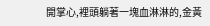開掌心,裡頭躺著一塊血淋淋的,金黃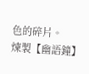色的碎片。
煉製【幽語鐘】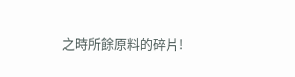之時所餘原料的碎片!